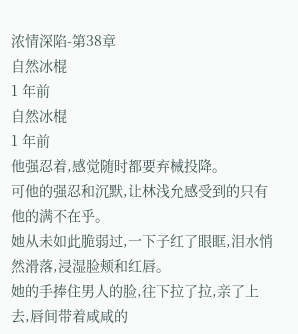浓情深陷-第38章
自然冰棍
1 年前
自然冰棍
1 年前
他强忍着,感觉随时都要弃械投降。
可他的强忍和沉默,让林浅允感受到的只有他的满不在乎。
她从未如此脆弱过,一下子红了眼眶,泪水悄然滑落,浸湿脸颊和红唇。
她的手捧住男人的脸,往下拉了拉,亲了上去,唇间带着咸咸的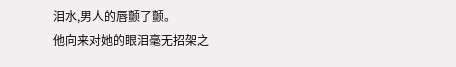泪水,男人的唇颤了颤。
他向来对她的眼泪毫无招架之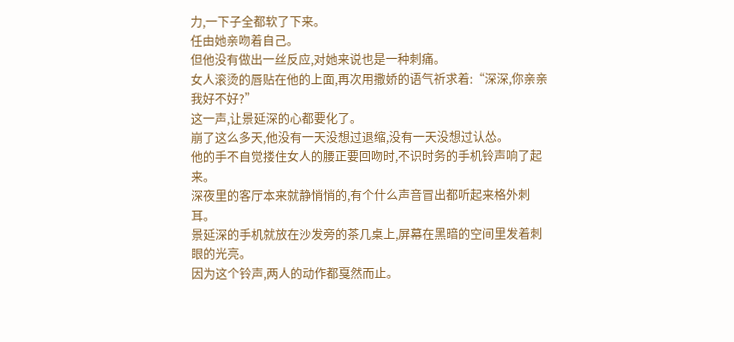力,一下子全都软了下来。
任由她亲吻着自己。
但他没有做出一丝反应,对她来说也是一种刺痛。
女人滚烫的唇贴在他的上面,再次用撒娇的语气祈求着:“深深,你亲亲我好不好?”
这一声,让景延深的心都要化了。
崩了这么多天,他没有一天没想过退缩,没有一天没想过认怂。
他的手不自觉搂住女人的腰正要回吻时,不识时务的手机铃声响了起来。
深夜里的客厅本来就静悄悄的,有个什么声音冒出都听起来格外刺耳。
景延深的手机就放在沙发旁的茶几桌上,屏幕在黑暗的空间里发着刺眼的光亮。
因为这个铃声,两人的动作都戛然而止。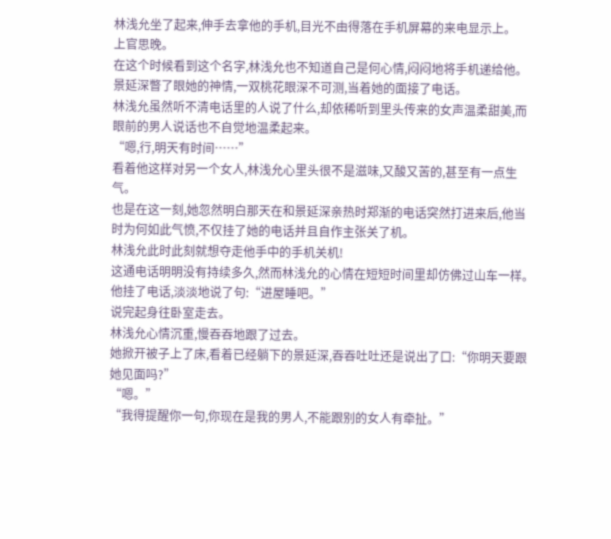林浅允坐了起来,伸手去拿他的手机,目光不由得落在手机屏幕的来电显示上。
上官思晚。
在这个时候看到这个名字,林浅允也不知道自己是何心情,闷闷地将手机递给他。
景延深瞥了眼她的神情,一双桃花眼深不可测,当着她的面接了电话。
林浅允虽然听不清电话里的人说了什么,却依稀听到里头传来的女声温柔甜美,而眼前的男人说话也不自觉地温柔起来。
“嗯,行,明天有时间……”
看着他这样对另一个女人,林浅允心里头很不是滋味,又酸又苦的,甚至有一点生气。
也是在这一刻,她忽然明白那天在和景延深亲热时郑渐的电话突然打进来后,他当时为何如此气愤,不仅挂了她的电话并且自作主张关了机。
林浅允此时此刻就想夺走他手中的手机关机!
这通电话明明没有持续多久,然而林浅允的心情在短短时间里却仿佛过山车一样。
他挂了电话,淡淡地说了句:“进屋睡吧。”
说完起身往卧室走去。
林浅允心情沉重,慢吞吞地跟了过去。
她掀开被子上了床,看着已经躺下的景延深,吞吞吐吐还是说出了口:“你明天要跟她见面吗?”
“嗯。”
“我得提醒你一句,你现在是我的男人,不能跟别的女人有牵扯。”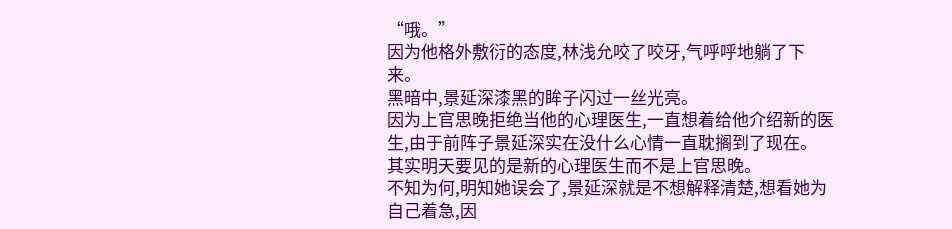“哦。”
因为他格外敷衍的态度,林浅允咬了咬牙,气呼呼地躺了下来。
黑暗中,景延深漆黑的眸子闪过一丝光亮。
因为上官思晚拒绝当他的心理医生,一直想着给他介绍新的医生,由于前阵子景延深实在没什么心情一直耽搁到了现在。
其实明天要见的是新的心理医生而不是上官思晚。
不知为何,明知她误会了,景延深就是不想解释清楚,想看她为自己着急,因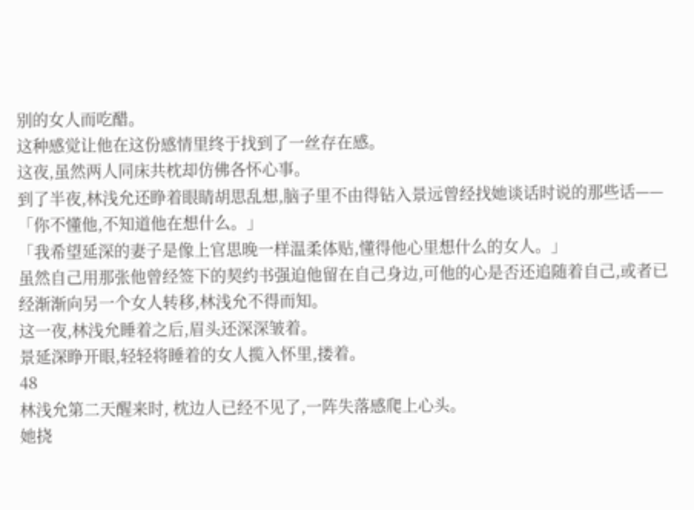别的女人而吃醋。
这种感觉让他在这份感情里终于找到了一丝存在感。
这夜,虽然两人同床共枕却仿佛各怀心事。
到了半夜,林浅允还睁着眼睛胡思乱想,脑子里不由得钻入景远曾经找她谈话时说的那些话——
「你不懂他,不知道他在想什么。」
「我希望延深的妻子是像上官思晚一样温柔体贴,懂得他心里想什么的女人。」
虽然自己用那张他曾经签下的契约书强迫他留在自己身边,可他的心是否还追随着自己,或者已经渐渐向另一个女人转移,林浅允不得而知。
这一夜,林浅允睡着之后,眉头还深深皱着。
景延深睁开眼,轻轻将睡着的女人揽入怀里,搂着。
48
林浅允第二天醒来时, 枕边人已经不见了,一阵失落感爬上心头。
她挠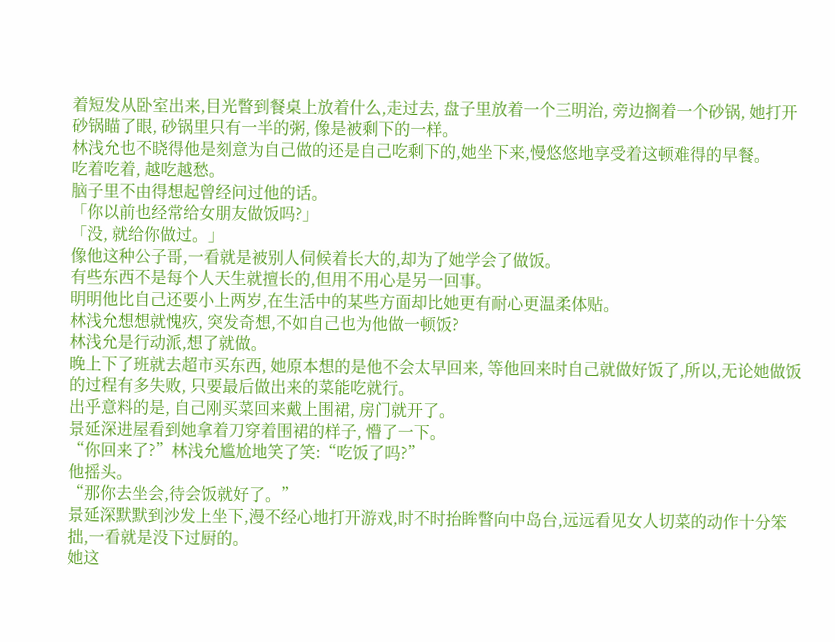着短发从卧室出来,目光瞥到餐桌上放着什么,走过去, 盘子里放着一个三明治, 旁边搁着一个砂锅, 她打开砂锅瞄了眼, 砂锅里只有一半的粥, 像是被剩下的一样。
林浅允也不晓得他是刻意为自己做的还是自己吃剩下的,她坐下来,慢悠悠地享受着这顿难得的早餐。
吃着吃着, 越吃越愁。
脑子里不由得想起曾经问过他的话。
「你以前也经常给女朋友做饭吗?」
「没, 就给你做过。」
像他这种公子哥,一看就是被别人伺候着长大的,却为了她学会了做饭。
有些东西不是每个人天生就擅长的,但用不用心是另一回事。
明明他比自己还要小上两岁,在生活中的某些方面却比她更有耐心更温柔体贴。
林浅允想想就愧疚, 突发奇想,不如自己也为他做一顿饭?
林浅允是行动派,想了就做。
晚上下了班就去超市买东西, 她原本想的是他不会太早回来, 等他回来时自己就做好饭了,所以,无论她做饭的过程有多失败, 只要最后做出来的菜能吃就行。
出乎意料的是, 自己刚买菜回来戴上围裙, 房门就开了。
景延深进屋看到她拿着刀穿着围裙的样子, 懵了一下。
“你回来了?”林浅允尴尬地笑了笑:“吃饭了吗?”
他摇头。
“那你去坐会,待会饭就好了。”
景延深默默到沙发上坐下,漫不经心地打开游戏,时不时抬眸瞥向中岛台,远远看见女人切菜的动作十分笨拙,一看就是没下过厨的。
她这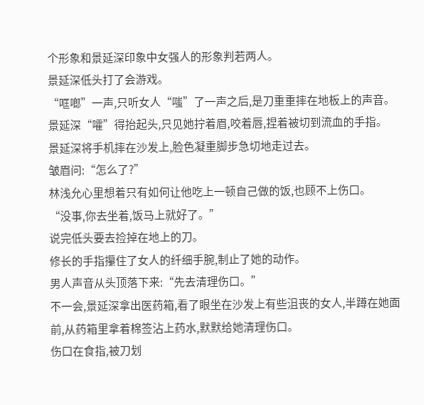个形象和景延深印象中女强人的形象判若两人。
景延深低头打了会游戏。
“哐啷”一声,只听女人“嗤”了一声之后,是刀重重摔在地板上的声音。
景延深“嚯”得抬起头,只见她拧着眉,咬着唇,捏着被切到流血的手指。
景延深将手机摔在沙发上,脸色凝重脚步急切地走过去。
皱眉问:“怎么了?”
林浅允心里想着只有如何让他吃上一顿自己做的饭,也顾不上伤口。
“没事,你去坐着,饭马上就好了。”
说完低头要去捡掉在地上的刀。
修长的手指攥住了女人的纤细手腕,制止了她的动作。
男人声音从头顶落下来:“先去清理伤口。”
不一会,景延深拿出医药箱,看了眼坐在沙发上有些沮丧的女人,半蹲在她面前,从药箱里拿着棉签沾上药水,默默给她清理伤口。
伤口在食指,被刀划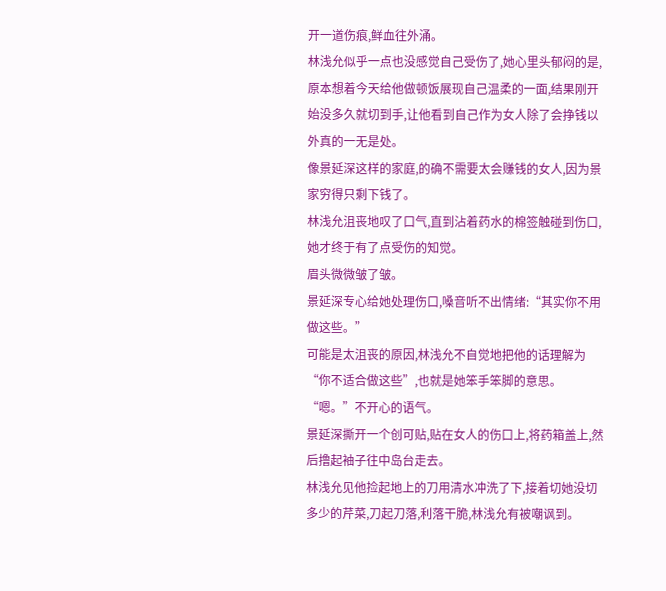开一道伤痕,鲜血往外涌。
林浅允似乎一点也没感觉自己受伤了,她心里头郁闷的是,原本想着今天给他做顿饭展现自己温柔的一面,结果刚开始没多久就切到手,让他看到自己作为女人除了会挣钱以外真的一无是处。
像景延深这样的家庭,的确不需要太会赚钱的女人,因为景家穷得只剩下钱了。
林浅允沮丧地叹了口气,直到沾着药水的棉签触碰到伤口,她才终于有了点受伤的知觉。
眉头微微皱了皱。
景延深专心给她处理伤口,嗓音听不出情绪:“其实你不用做这些。”
可能是太沮丧的原因,林浅允不自觉地把他的话理解为“你不适合做这些”,也就是她笨手笨脚的意思。
“嗯。”不开心的语气。
景延深撕开一个创可贴,贴在女人的伤口上,将药箱盖上,然后撸起袖子往中岛台走去。
林浅允见他捡起地上的刀用清水冲洗了下,接着切她没切多少的芹菜,刀起刀落,利落干脆,林浅允有被嘲讽到。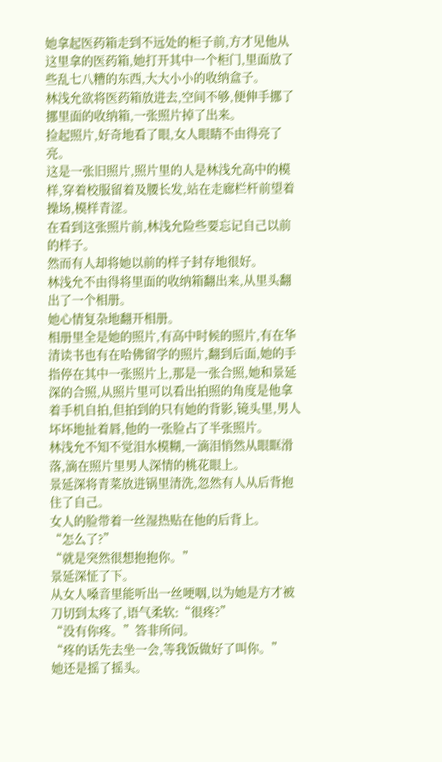她拿起医药箱走到不远处的柜子前,方才见他从这里拿的医药箱,她打开其中一个柜门,里面放了些乱七八糟的东西,大大小小的收纳盒子。
林浅允欲将医药箱放进去,空间不够,便伸手挪了挪里面的收纳箱,一张照片掉了出来。
捡起照片,好奇地看了眼,女人眼睛不由得亮了亮。
这是一张旧照片,照片里的人是林浅允高中的模样,穿着校服留着及腰长发,站在走廊栏杆前望着操场,模样青涩。
在看到这张照片前,林浅允险些要忘记自己以前的样子。
然而有人却将她以前的样子封存地很好。
林浅允不由得将里面的收纳箱翻出来,从里头翻出了一个相册。
她心情复杂地翻开相册。
相册里全是她的照片,有高中时候的照片,有在华清读书也有在哈佛留学的照片,翻到后面,她的手指停在其中一张照片上,那是一张合照,她和景延深的合照,从照片里可以看出拍照的角度是他拿着手机自拍,但拍到的只有她的背影,镜头里,男人坏坏地扯着唇,他的一张脸占了半张照片。
林浅允不知不觉泪水模糊,一滴泪悄然从眼眶滑落,滴在照片里男人深情的桃花眼上。
景延深将青菜放进锅里清洗,忽然有人从后背抱住了自己。
女人的脸带着一丝湿热贴在他的后背上。
“怎么了?”
“就是突然很想抱抱你。”
景延深怔了下。
从女人嗓音里能听出一丝哽咽,以为她是方才被刀切到太疼了,语气柔软:“很疼?”
“没有你疼。”答非所问。
“疼的话先去坐一会,等我饭做好了叫你。”
她还是摇了摇头。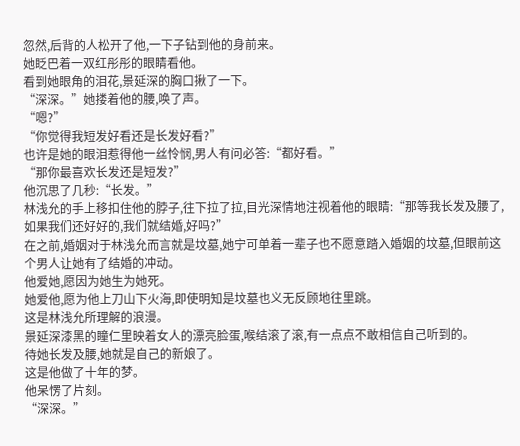忽然,后背的人松开了他,一下子钻到他的身前来。
她眨巴着一双红彤彤的眼睛看他。
看到她眼角的泪花,景延深的胸口揪了一下。
“深深。”她搂着他的腰,唤了声。
“嗯?”
“你觉得我短发好看还是长发好看?”
也许是她的眼泪惹得他一丝怜悯,男人有问必答:“都好看。”
“那你最喜欢长发还是短发?”
他沉思了几秒:“长发。”
林浅允的手上移扣住他的脖子,往下拉了拉,目光深情地注视着他的眼睛:“那等我长发及腰了,如果我们还好好的,我们就结婚,好吗?”
在之前,婚姻对于林浅允而言就是坟墓,她宁可单着一辈子也不愿意踏入婚姻的坟墓,但眼前这个男人让她有了结婚的冲动。
他爱她,愿因为她生为她死。
她爱他,愿为他上刀山下火海,即使明知是坟墓也义无反顾地往里跳。
这是林浅允所理解的浪漫。
景延深漆黑的瞳仁里映着女人的漂亮脸蛋,喉结滚了滚,有一点点不敢相信自己听到的。
待她长发及腰,她就是自己的新娘了。
这是他做了十年的梦。
他呆愣了片刻。
“深深。”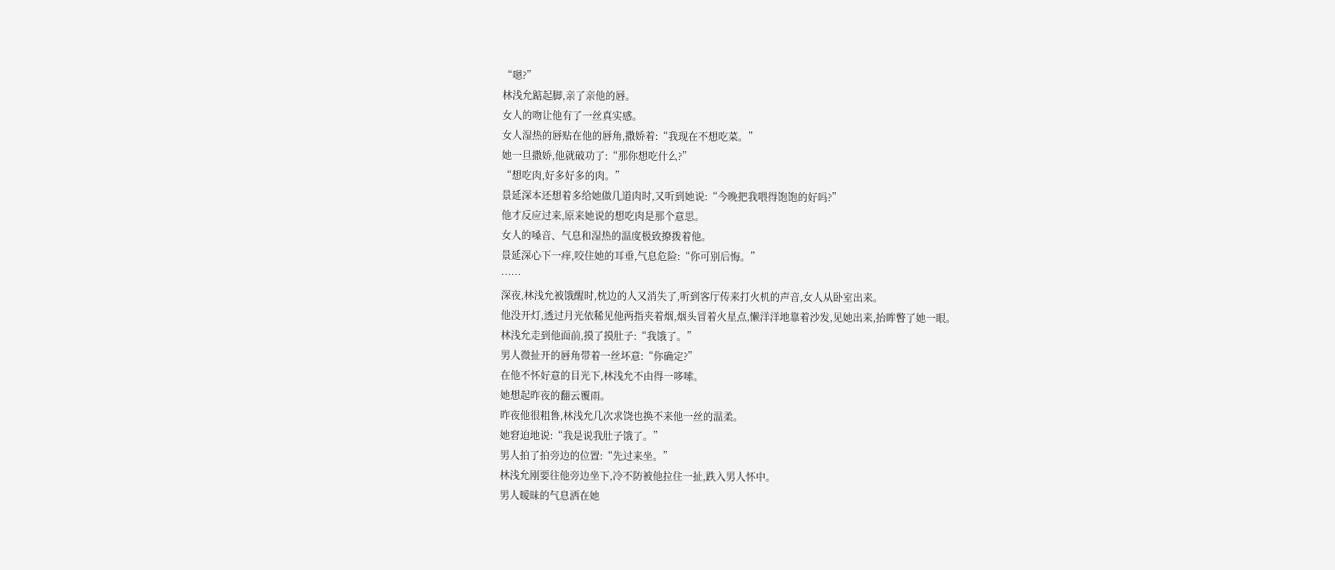“嗯?”
林浅允踮起脚,亲了亲他的唇。
女人的吻让他有了一丝真实感。
女人湿热的唇贴在他的唇角,撒娇着:“我现在不想吃菜。”
她一旦撒娇,他就破功了:“那你想吃什么?”
“想吃肉,好多好多的肉。”
景延深本还想着多给她做几道肉时,又听到她说:“今晚把我喂得饱饱的好吗?”
他才反应过来,原来她说的想吃肉是那个意思。
女人的嗓音、气息和湿热的温度极致撩拨着他。
景延深心下一痒,咬住她的耳垂,气息危险:“你可别后悔。”
……
深夜,林浅允被饿醒时,枕边的人又消失了,听到客厅传来打火机的声音,女人从卧室出来。
他没开灯,透过月光依稀见他两指夹着烟,烟头冒着火星点,懒洋洋地靠着沙发,见她出来,抬眸瞥了她一眼。
林浅允走到他面前,摸了摸肚子:“我饿了。”
男人微扯开的唇角带着一丝坏意:“你确定?”
在他不怀好意的目光下,林浅允不由得一哆嗦。
她想起昨夜的翻云覆雨。
昨夜他很粗鲁,林浅允几次求饶也换不来他一丝的温柔。
她窘迫地说:“我是说我肚子饿了。”
男人拍了拍旁边的位置:“先过来坐。”
林浅允刚要往他旁边坐下,冷不防被他拉住一扯,跌入男人怀中。
男人暧昧的气息洒在她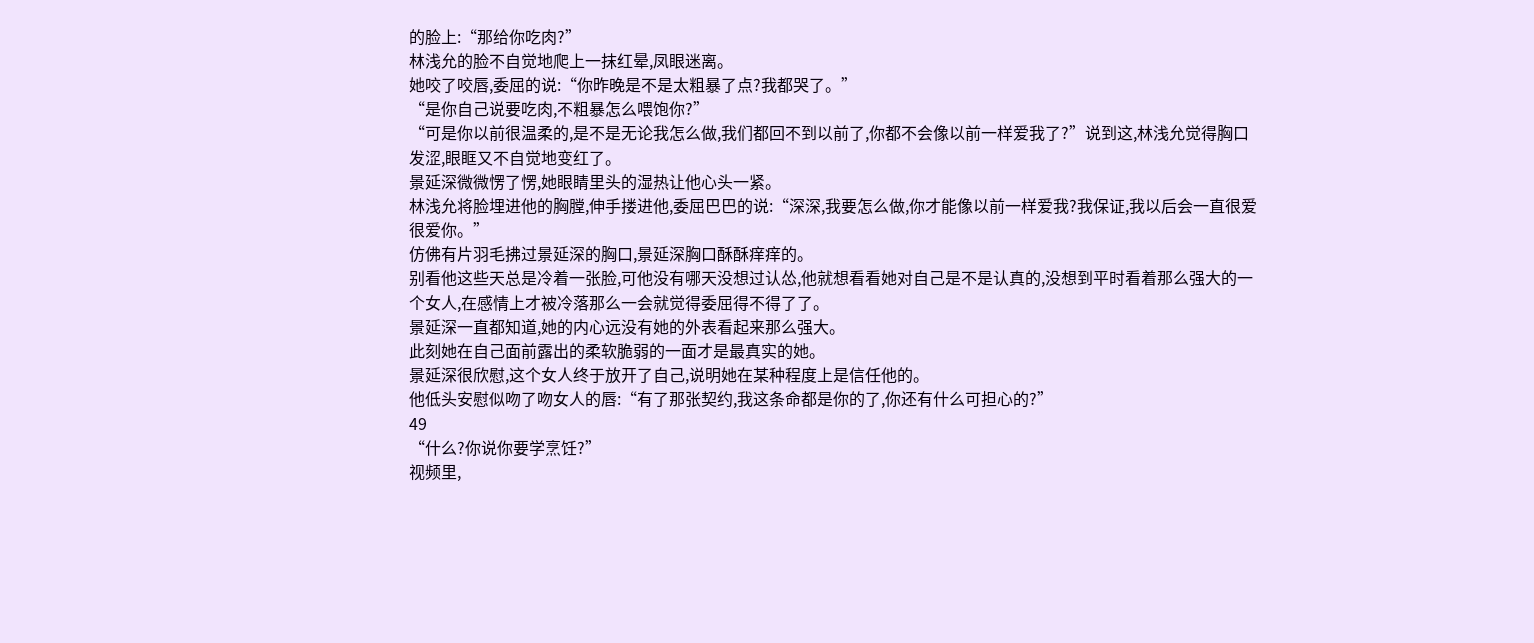的脸上:“那给你吃肉?”
林浅允的脸不自觉地爬上一抹红晕,凤眼迷离。
她咬了咬唇,委屈的说:“你昨晚是不是太粗暴了点?我都哭了。”
“是你自己说要吃肉,不粗暴怎么喂饱你?”
“可是你以前很温柔的,是不是无论我怎么做,我们都回不到以前了,你都不会像以前一样爱我了?”说到这,林浅允觉得胸口发涩,眼眶又不自觉地变红了。
景延深微微愣了愣,她眼睛里头的湿热让他心头一紧。
林浅允将脸埋进他的胸膛,伸手搂进他,委屈巴巴的说:“深深,我要怎么做,你才能像以前一样爱我?我保证,我以后会一直很爱很爱你。”
仿佛有片羽毛拂过景延深的胸口,景延深胸口酥酥痒痒的。
别看他这些天总是冷着一张脸,可他没有哪天没想过认怂,他就想看看她对自己是不是认真的,没想到平时看着那么强大的一个女人,在感情上才被冷落那么一会就觉得委屈得不得了了。
景延深一直都知道,她的内心远没有她的外表看起来那么强大。
此刻她在自己面前露出的柔软脆弱的一面才是最真实的她。
景延深很欣慰,这个女人终于放开了自己,说明她在某种程度上是信任他的。
他低头安慰似吻了吻女人的唇:“有了那张契约,我这条命都是你的了,你还有什么可担心的?”
49
“什么?你说你要学烹饪?”
视频里,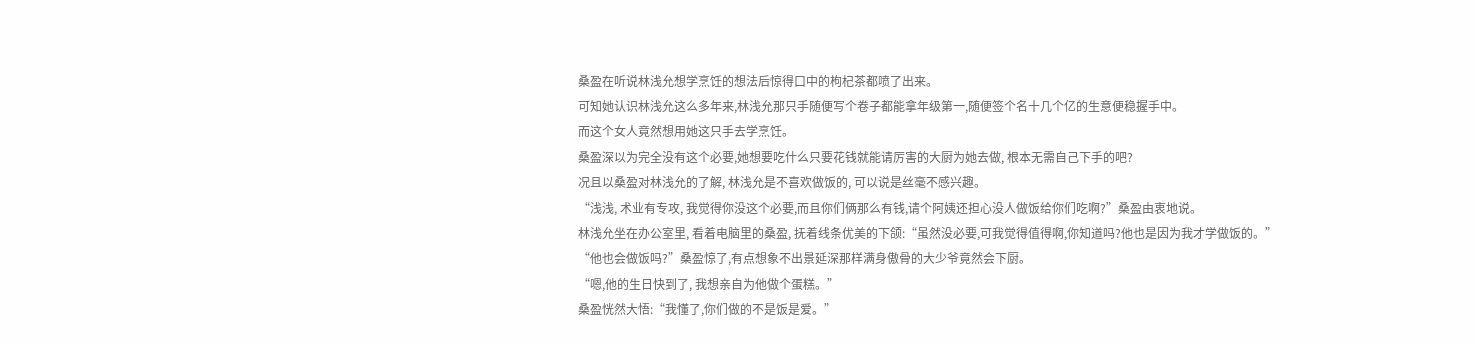桑盈在听说林浅允想学烹饪的想法后惊得口中的枸杞茶都喷了出来。
可知她认识林浅允这么多年来,林浅允那只手随便写个卷子都能拿年级第一,随便签个名十几个亿的生意便稳握手中。
而这个女人竟然想用她这只手去学烹饪。
桑盈深以为完全没有这个必要,她想要吃什么只要花钱就能请厉害的大厨为她去做, 根本无需自己下手的吧?
况且以桑盈对林浅允的了解, 林浅允是不喜欢做饭的, 可以说是丝毫不感兴趣。
“浅浅, 术业有专攻, 我觉得你没这个必要,而且你们俩那么有钱,请个阿姨还担心没人做饭给你们吃啊?”桑盈由衷地说。
林浅允坐在办公室里, 看着电脑里的桑盈, 抚着线条优美的下颌:“虽然没必要,可我觉得值得啊,你知道吗?他也是因为我才学做饭的。”
“他也会做饭吗?”桑盈惊了,有点想象不出景延深那样满身傲骨的大少爷竟然会下厨。
“嗯,他的生日快到了, 我想亲自为他做个蛋糕。”
桑盈恍然大悟:“我懂了,你们做的不是饭是爱。”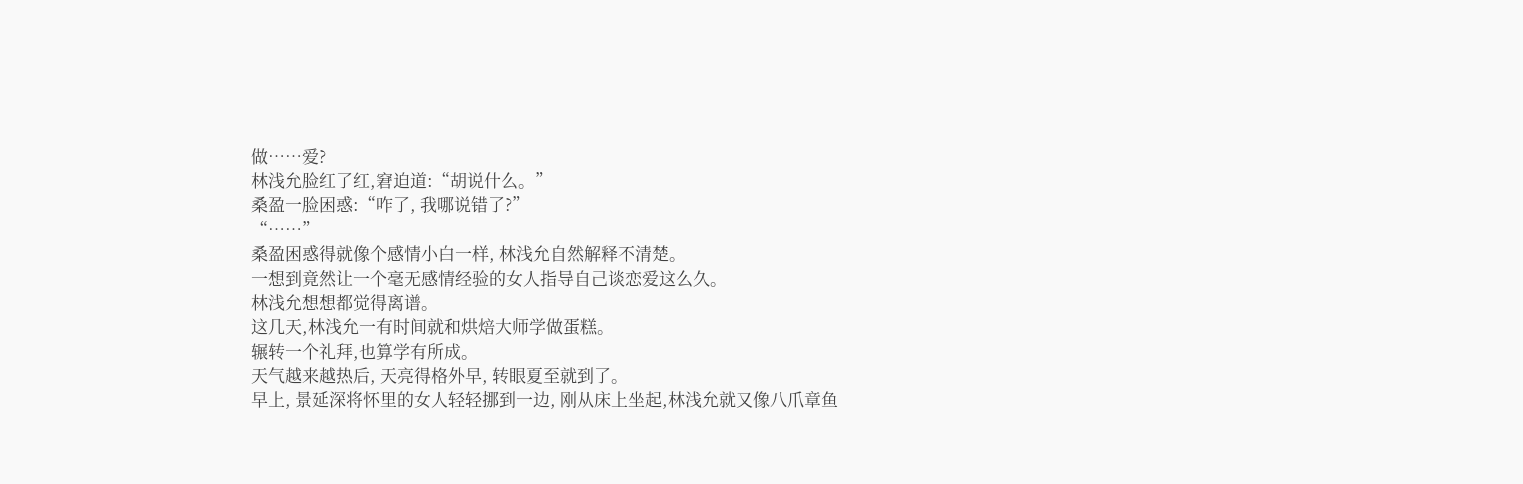做……爱?
林浅允脸红了红,窘迫道:“胡说什么。”
桑盈一脸困惑:“咋了, 我哪说错了?”
“……”
桑盈困惑得就像个感情小白一样, 林浅允自然解释不清楚。
一想到竟然让一个毫无感情经验的女人指导自己谈恋爱这么久。
林浅允想想都觉得离谱。
这几天,林浅允一有时间就和烘焙大师学做蛋糕。
辗转一个礼拜,也算学有所成。
天气越来越热后, 天亮得格外早, 转眼夏至就到了。
早上, 景延深将怀里的女人轻轻挪到一边, 刚从床上坐起,林浅允就又像八爪章鱼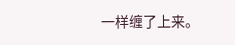一样缠了上来。